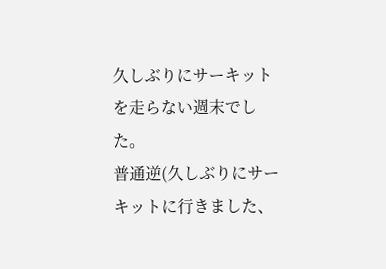久しぶりにサーキットを走らない週末でした。
普通逆(久しぶりにサーキットに行きました、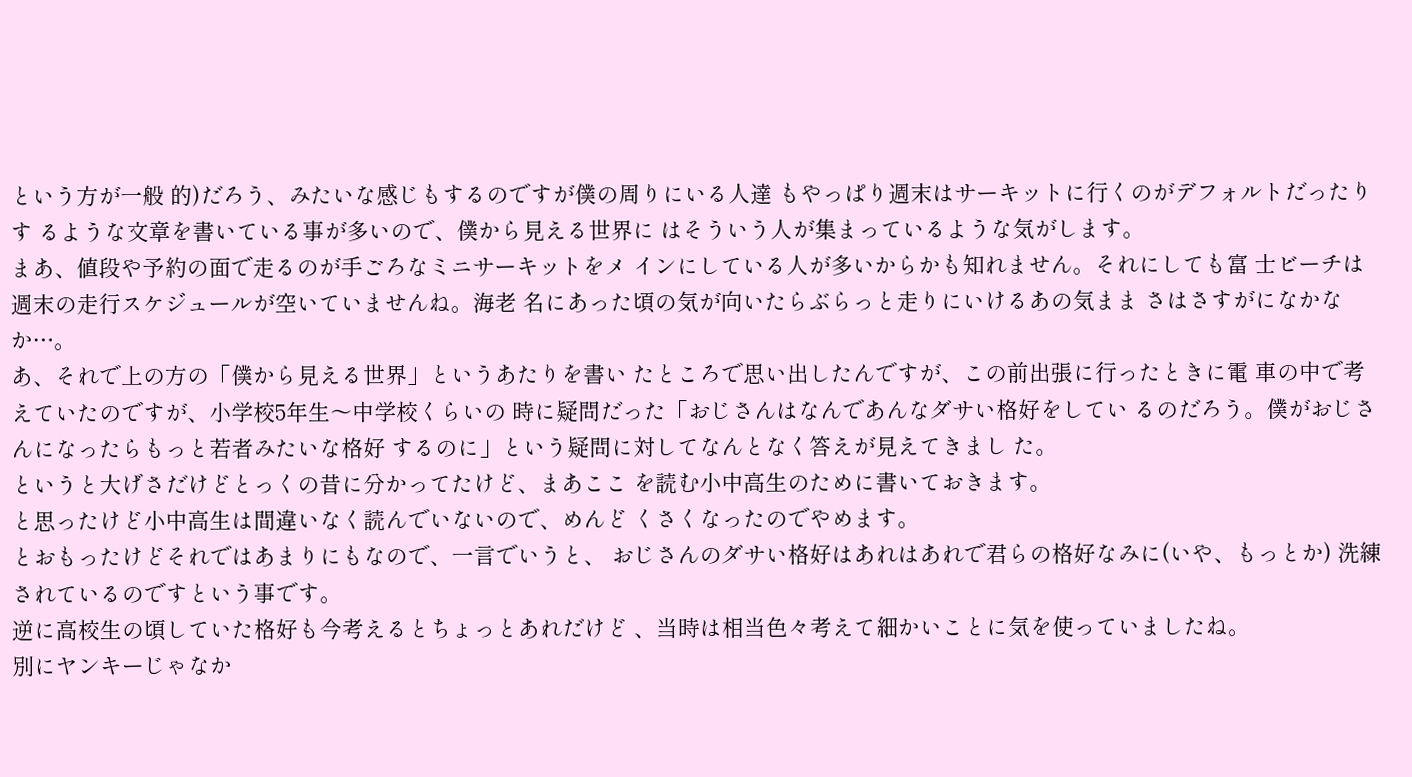という方が一般 的)だろう、みたいな感じもするのですが僕の周りにいる人達 もやっぱり週末はサーキットに行くのがデフォルトだったりす るような文章を書いている事が多いので、僕から見える世界に はそういう人が集まっているような気がします。
まあ、値段や予約の面で走るのが手ごろなミニサーキットをメ インにしている人が多いからかも知れません。それにしても富 士ビーチは週末の走行スケジュールが空いていませんね。海老 名にあった頃の気が向いたらぶらっと走りにいけるあの気まま さはさすがになかなか…。
あ、それで上の方の「僕から見える世界」というあたりを書い たところで思い出したんですが、この前出張に行ったときに電 車の中で考えていたのですが、小学校5年生〜中学校くらいの 時に疑問だった「おじさんはなんであんなダサい格好をしてい るのだろう。僕がおじさんになったらもっと若者みたいな格好 するのに」という疑問に対してなんとなく答えが見えてきまし た。
というと大げさだけどとっくの昔に分かってたけど、まあここ を読む小中高生のために書いておきます。
と思ったけど小中高生は間違いなく読んでいないので、めんど くさくなったのでやめます。
とおもったけどそれではあまりにもなので、一言でいうと、 おじさんのダサい格好はあれはあれで君らの格好なみに(いや、もっとか) 洗練されているのですという事です。
逆に高校生の頃していた格好も今考えるとちょっとあれだけど 、当時は相当色々考えて細かいことに気を使っていましたね。
別にヤンキーじゃなか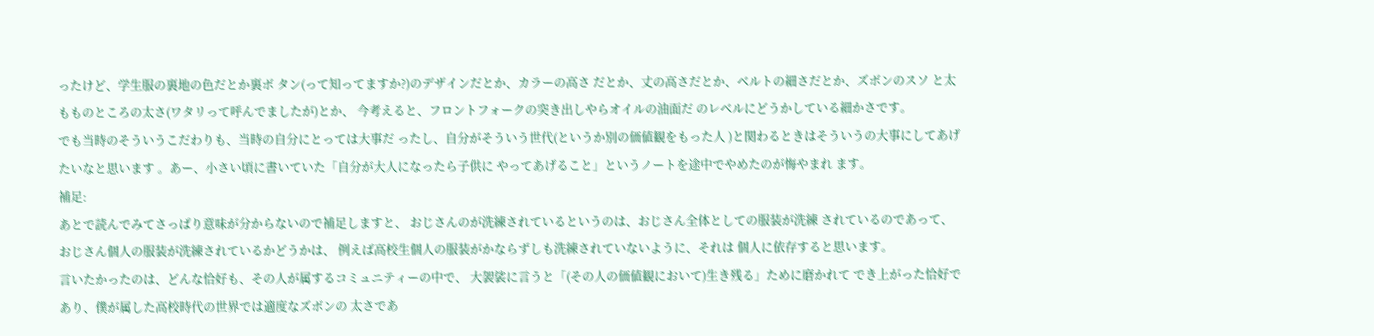ったけど、学生服の裏地の色だとか裏ボ タン(って知ってますか?)のデザインだとか、カラーの高さ だとか、丈の高さだとか、ベルトの細さだとか、ズボンのスソ と太もものところの太さ(ワタリって呼んでましたが)とか、 今考えると、フロントフォークの突き出しやらオイルの油面だ のレベルにどうかしている細かさです。
でも当時のそういうこだわりも、当時の自分にとっては大事だ ったし、自分がそういう世代(というか別の価値観をもった人 )と関わるときはそういうの大事にしてあげたいなと思います 。あー、小さい頃に書いていた「自分が大人になったら子供に やってあげること」というノートを途中でやめたのが悔やまれ ます。
補足:
あとで読んでみてさっぱり意味が分からないので補足しますと、 おじさんのが洗練されているというのは、おじさん全体としての服装が洗練 されているのであって、おじさん個人の服装が洗練されているかどうかは、 例えば高校生個人の服装がかならずしも洗練されていないように、それは 個人に依存すると思います。
言いたかったのは、どんな恰好も、その人が属するコミュニティーの中で、 大袈裟に言うと「(その人の価値観において)生き残る」ために磨かれて でき上がった恰好であり、僕が属した高校時代の世界では適度なズボンの 太さであ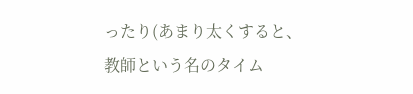ったり(あまり太くすると、教師という名のタイム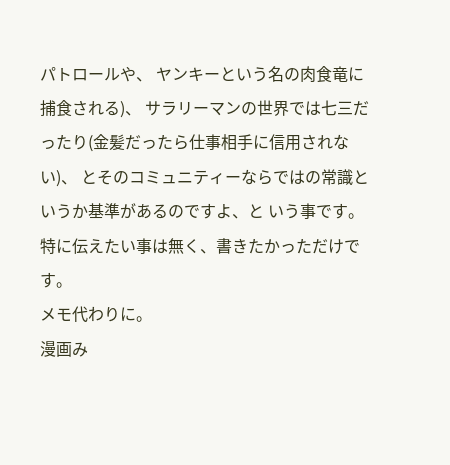パトロールや、 ヤンキーという名の肉食竜に捕食される)、 サラリーマンの世界では七三だったり(金髪だったら仕事相手に信用されない)、 とそのコミュニティーならではの常識というか基準があるのですよ、と いう事です。特に伝えたい事は無く、書きたかっただけです。
メモ代わりに。
漫画み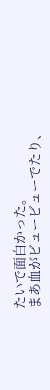たいで面白かった。
まあ血がビュービューでたり、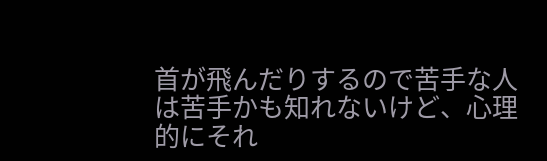首が飛んだりするので苦手な人 は苦手かも知れないけど、心理的にそれ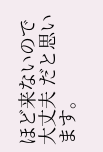ほど来ないので大丈夫 だと思います。